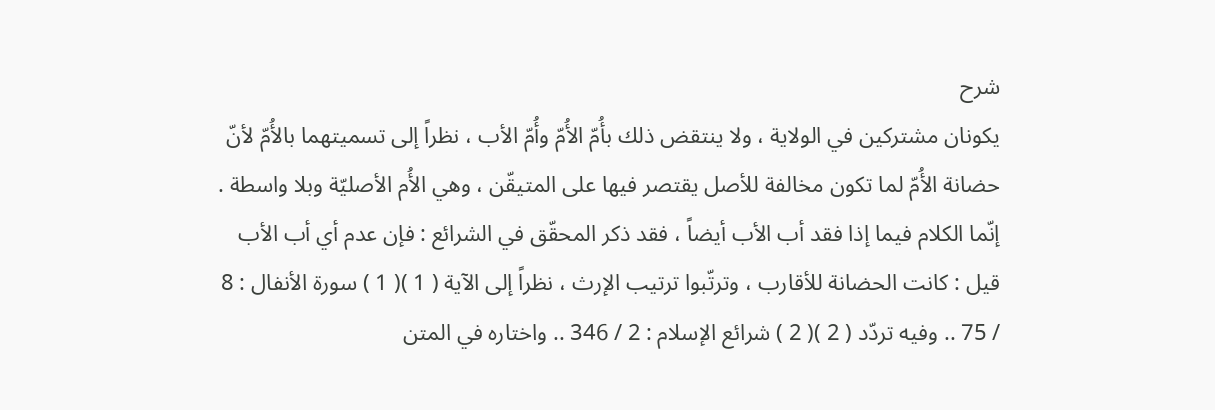شرح
يكونان مشتركين في الولاية ، ولا ينتقض ذلك بأُمّ الأُمّ وأُمّ الأب ، نظراً إلى تسميتهما بالأُمّ لأنّ حضانة الأُمّ لما تكون مخالفة للأصل يقتصر فيها على المتيقّن ، وهي الأُم الأصليّة وبلا واسطة .
إنّما الكلام فيما إذا فقد أب الأب أيضاً ، فقد ذكر المحقّق في الشرائع : فإن عدم أي أب الأب قيل : كانت الحضانة للأقارب ، وترتّبوا ترتيب الإرث ، نظراً إلى الآية ( 1 )( 1 ) سورة الأنفال : 8 / 75 .. وفيه تردّد ( 2 )( 2 ) شرائع الإسلام : 2 / 346 .. واختاره في المتن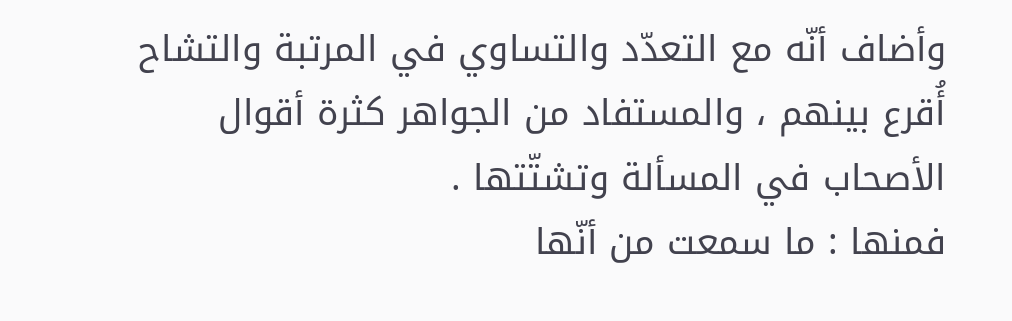وأضاف أنّه مع التعدّد والتساوي في المرتبة والتشاح أُقرع بينهم ، والمستفاد من الجواهر كثرة أقوال الأصحاب في المسألة وتشتّتها .
فمنها : ما سمعت من أنّها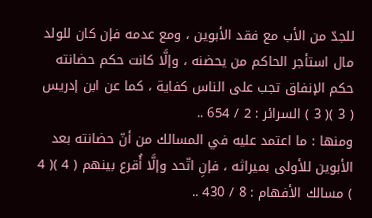للجدّ من الأب مع فقد الأبوين ، ومع عدمه فإن كان للولد مال استأجر الحاكم من يحضنه ، وإلَّا كانت حكم حضانته حكم الإنفاق تجب على الناس كفاية ، كما عن ابن إدريس ( 3 )( 3 ) السرائر : 2 / 654 ..
ومنها : ما اعتمد عليه في المسالك من أنّ حضانته بعد الأبوين للأولى بميراثه ، فإنِ اتّحد وإلَّا أُقرع بينهم ( 4 )( 4 ) مسالك الأفهام : 8 / 430 ..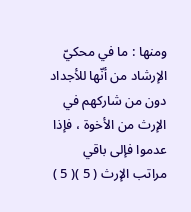ومنها : ما في محكيّ الإرشاد من أنّها للأجداد دون من شاركهم في الإرث من الأخوة ، فإذا عدموا فإلى باقي مراتب الإرث ( 5 )( 5 )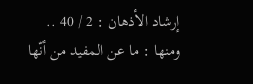إرشاد الأذهان : 2 / 40 ..
ومنها : ما عن المفيد من أنّها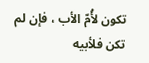تكون لأُمّ الأب ، فإن لم تكن فلأبيه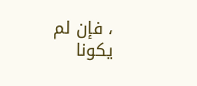، فإن لم يكونا